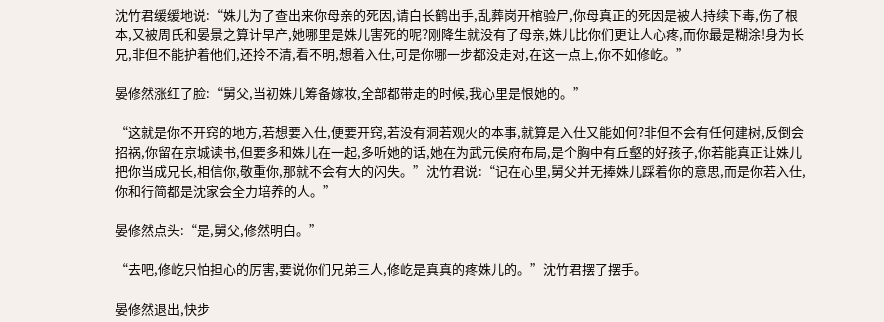沈竹君缓缓地说:“姝儿为了查出来你母亲的死因,请白长鹤出手,乱葬岗开棺验尸,你母真正的死因是被人持续下毒,伤了根本,又被周氏和晏景之算计早产,她哪里是姝儿害死的呢?刚降生就没有了母亲,姝儿比你们更让人心疼,而你最是糊涂!身为长兄,非但不能护着他们,还拎不清,看不明,想着入仕,可是你哪一步都没走对,在这一点上,你不如修屹。”

晏修然涨红了脸:“舅父,当初姝儿筹备嫁妆,全部都带走的时候,我心里是恨她的。”

“这就是你不开窍的地方,若想要入仕,便要开窍,若没有洞若观火的本事,就算是入仕又能如何?非但不会有任何建树,反倒会招祸,你留在京城读书,但要多和姝儿在一起,多听她的话,她在为武元侯府布局,是个胸中有丘壑的好孩子,你若能真正让姝儿把你当成兄长,相信你,敬重你,那就不会有大的闪失。”沈竹君说:“记在心里,舅父并无捧姝儿踩着你的意思,而是你若入仕,你和行简都是沈家会全力培养的人。”

晏修然点头:“是,舅父,修然明白。”

“去吧,修屹只怕担心的厉害,要说你们兄弟三人,修屹是真真的疼姝儿的。”沈竹君摆了摆手。

晏修然退出,快步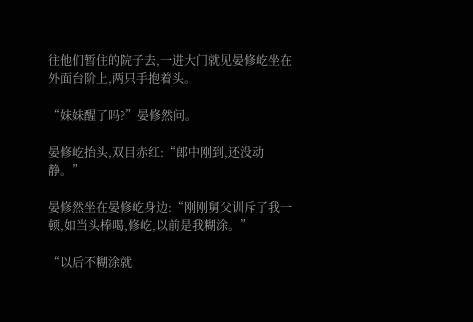往他们暂住的院子去,一进大门就见晏修屹坐在外面台阶上,两只手抱着头。

“妹妹醒了吗?”晏修然问。

晏修屹抬头,双目赤红:“郎中刚到,还没动静。”

晏修然坐在晏修屹身边:“刚刚舅父训斥了我一顿,如当头棒喝,修屹,以前是我糊涂。”

“以后不糊涂就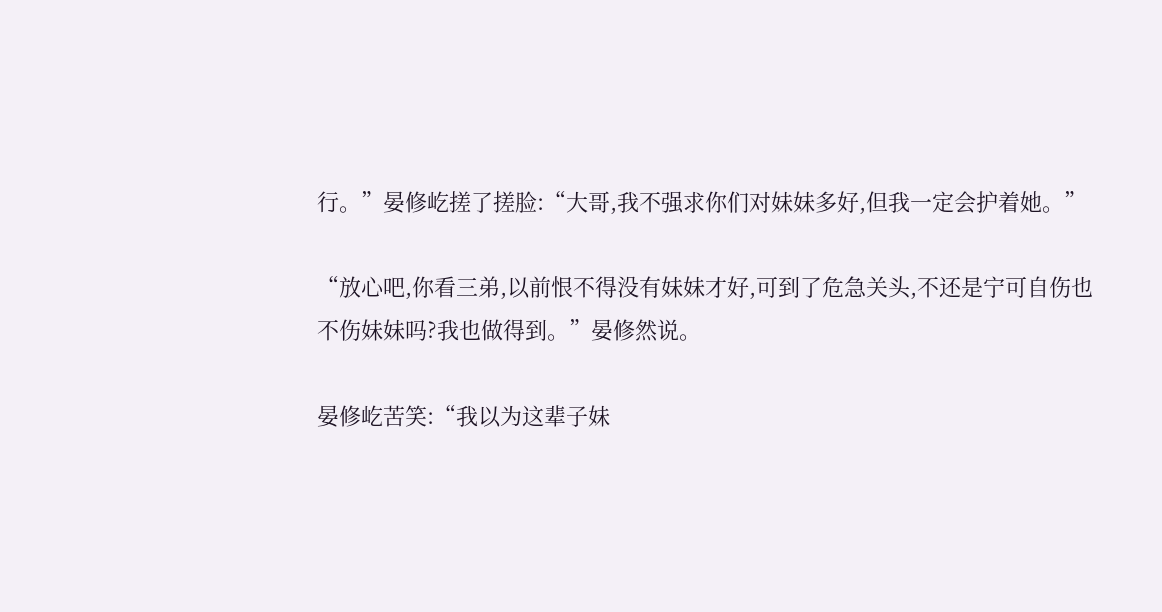行。”晏修屹搓了搓脸:“大哥,我不强求你们对妹妹多好,但我一定会护着她。”

“放心吧,你看三弟,以前恨不得没有妹妹才好,可到了危急关头,不还是宁可自伤也不伤妹妹吗?我也做得到。”晏修然说。

晏修屹苦笑:“我以为这辈子妹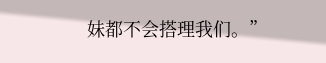妹都不会搭理我们。”